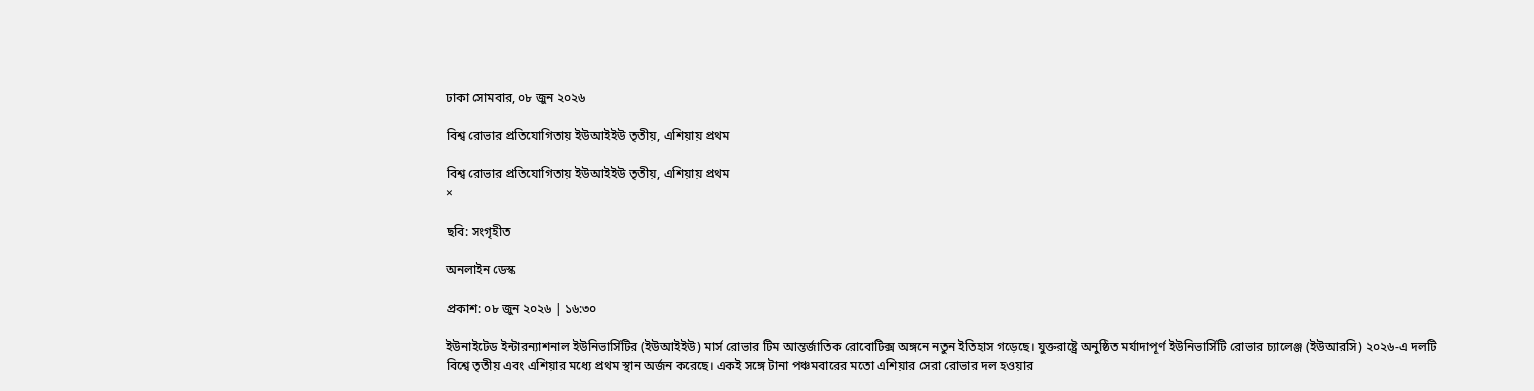ঢাকা সোমবার, ০৮ জুন ২০২৬

বিশ্ব রোভার প্রতিযোগিতায় ইউআইইউ তৃতীয়, এশিয়ায় প্রথম

বিশ্ব রোভার প্রতিযোগিতায় ইউআইইউ তৃতীয়, এশিয়ায় প্রথম
×

ছবি: সংগৃহীত

অনলাইন ডেস্ক

প্রকাশ: ০৮ জুন ২০২৬ | ১৬:৩০

ইউনাইটেড ইন্টারন্যাশনাল ইউনিভার্সিটির (ইউআইইউ) মার্স রোভার টিম আন্তর্জাতিক রোবোটিক্স অঙ্গনে নতুন ইতিহাস গড়েছে। যুক্তরাষ্ট্রে অনুষ্ঠিত মর্যাদাপূর্ণ ইউনিভার্সিটি রোভার চ্যালেঞ্জ (ইউআরসি) ২০২৬-এ দলটি বিশ্বে তৃতীয় এবং এশিয়ার মধ্যে প্রথম স্থান অর্জন করেছে। একই সঙ্গে টানা পঞ্চমবারের মতো এশিয়ার সেরা রোভার দল হওয়ার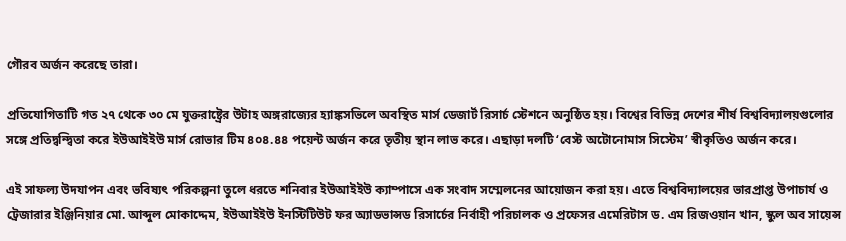গৌরব অর্জন করেছে তারা।

প্রতিযোগিতাটি গত ২৭ থেকে ৩০ মে যুক্তরাষ্ট্রের উটাহ অঙ্গরাজ্যের হ্যাঙ্কসভিলে অবস্থিত মার্স ডেজার্ট রিসার্চ স্টেশনে অনুষ্ঠিত হয়। বিশ্বের বিভিন্ন দেশের শীর্ষ বিশ্ববিদ্যালয়গুলোর সঙ্গে প্রতিদ্বন্দ্বিতা করে ইউআইইউ মার্স রোভার টিম ৪০৪.৪৪ পয়েন্ট অর্জন করে তৃতীয় স্থান লাভ করে। এছাড়া দলটি ‘বেস্ট অটোনোমাস সিস্টেম’ স্বীকৃতিও অর্জন করে।

এই সাফল্য উদযাপন এবং ভবিষ্যৎ পরিকল্পনা তুলে ধরতে শনিবার ইউআইইউ ক্যাম্পাসে এক সংবাদ সম্মেলনের আয়োজন করা হয়। এতে বিশ্ববিদ্যালয়ের ভারপ্রাপ্ত উপাচার্য ও ট্রেজারার ইঞ্জিনিয়ার মো. আব্দুল মোকাদ্দেম, ইউআইইউ ইনস্টিটিউট ফর অ্যাডভান্সড রিসার্চের নির্বাহী পরিচালক ও প্রফেসর এমেরিটাস ড. এম রিজওয়ান খান, স্কুল অব সায়েন্স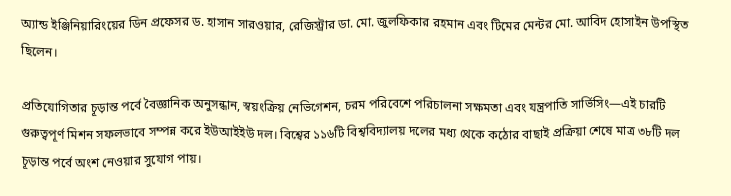অ্যান্ড ইঞ্জিনিয়ারিংয়ের ডিন প্রফেসর ড. হাসান সারওয়ার, রেজিস্ট্রার ডা. মো. জুলফিকার রহমান এবং টিমের মেন্টর মো. আবিদ হোসাইন উপস্থিত ছিলেন।

প্রতিযোগিতার চূড়ান্ত পর্বে বৈজ্ঞানিক অনুসন্ধান, স্বয়ংক্রিয় নেভিগেশন, চরম পরিবেশে পরিচালনা সক্ষমতা এবং যন্ত্রপাতি সার্ভিসিং—এই চারটি গুরুত্বপূর্ণ মিশন সফলভাবে সম্পন্ন করে ইউআইইউ দল। বিশ্বের ১১৬টি বিশ্ববিদ্যালয় দলের মধ্য থেকে কঠোর বাছাই প্রক্রিয়া শেষে মাত্র ৩৮টি দল চূড়ান্ত পর্বে অংশ নেওয়ার সুযোগ পায়।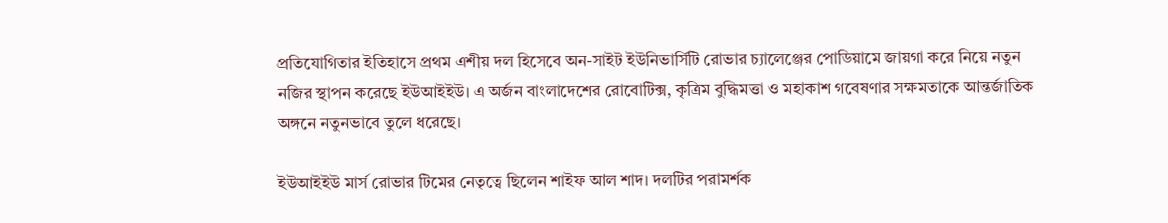প্রতিযোগিতার ইতিহাসে প্রথম এশীয় দল হিসেবে অন-সাইট ইউনিভার্সিটি রোভার চ্যালেঞ্জের পোডিয়ামে জায়গা করে নিয়ে নতুন নজির স্থাপন করেছে ইউআইইউ। এ অর্জন বাংলাদেশের রোবোটিক্স, কৃত্রিম বুদ্ধিমত্তা ও মহাকাশ গবেষণার সক্ষমতাকে আন্তর্জাতিক অঙ্গনে নতুনভাবে তুলে ধরেছে।

ইউআইইউ মার্স রোভার টিমের নেতৃত্বে ছিলেন শাইফ আল শাদ। দলটির পরামর্শক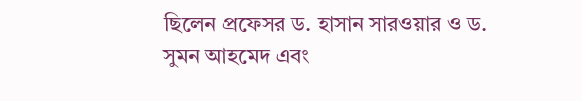ছিলেন প্রফেসর ড. হাসান সারওয়ার ও ড. সুমন আহমেদ এবং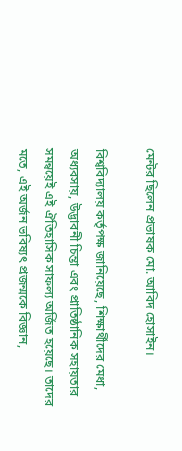মেন্টর ছিলেন প্রভাষক মো. আবিদ হোসাইন।

বিশ্ববিদ্যালয় কর্তৃপক্ষ জানিয়েছে, শিক্ষার্থীদের মেধা, অধ্যবসায়, উদ্ভাবনী চিন্তা এবং প্রাতিষ্ঠানিক সহায়তার সমন্বয়েই এই ঐতিহাসিক সাফল্য অর্জিত হয়েছে। তাদের মতে, এই অর্জন ভবিষ্যৎ প্রজন্মকে বিজ্ঞান,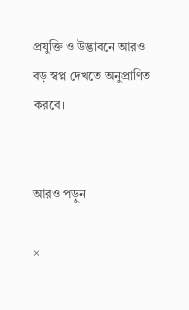প্রযুক্তি ও উদ্ভাবনে আরও বড় স্বপ্ন দেখতে অনুপ্রাণিত করবে।


আরও পড়ুন

×